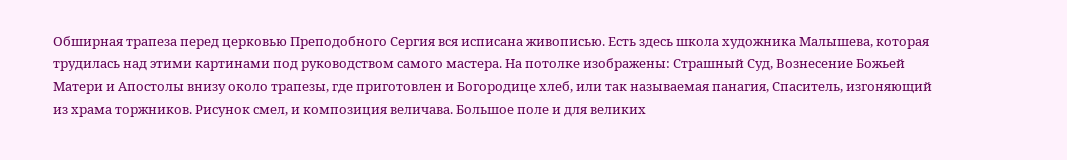Обширная трапеза перед церковью Преподобного Сергия вся исписана живописью. Есть здесь школа художника Малышева, которая трудилась над этими картинами под руководством самого мастера. На потолке изображены: Страшный Суд, Вознесение Божьей Матери и Апостолы внизу около трапезы, где приготовлен и Богородице хлеб, или так называемая панагия, Спаситель, изгоняющий из храма торжников. Рисунок смел, и композиция величава. Большое поле и для великих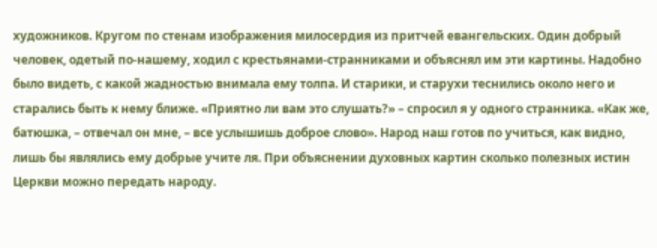художников. Кругом по стенам изображения милосердия из притчей евангельских. Один добрый человек, одетый по-нашему, ходил с крестьянами-странниками и объяснял им эти картины. Надобно было видеть, с какой жадностью внимала ему толпа. И старики, и старухи теснились около него и старались быть к нему ближе. «Приятно ли вам это слушать?» – спросил я у одного странника. «Как же, батюшка, – отвечал он мне, – все услышишь доброе слово». Народ наш готов по учиться, как видно, лишь бы являлись ему добрые учите ля. При объяснении духовных картин сколько полезных истин Церкви можно передать народу.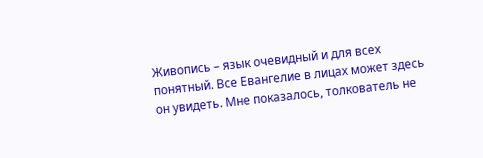Живопись – язык очевидный и для всех понятный. Все Евангелие в лицах может здесь он увидеть. Мне показалось, толкователь не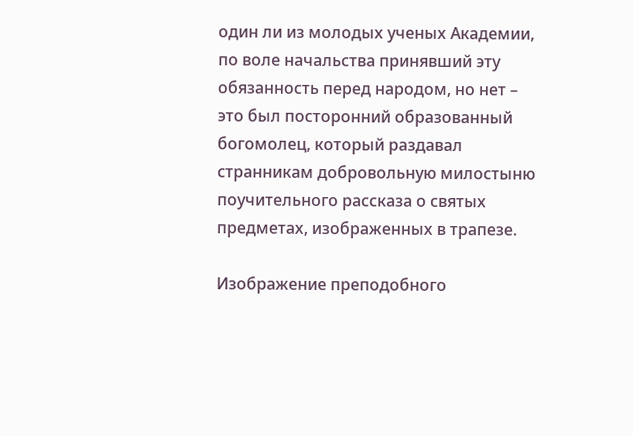один ли из молодых ученых Академии, по воле начальства принявший эту обязанность перед народом, но нет – это был посторонний образованный богомолец, который раздавал странникам добровольную милостыню поучительного рассказа о святых предметах, изображенных в трапезе.

Изображение преподобного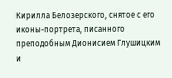Кирилла Белозерского, снятое с его иконы-портрета, писанного преподобным Дионисием Глушицким и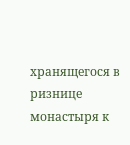хранящегося в ризнице монастыря к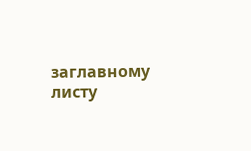заглавному листу